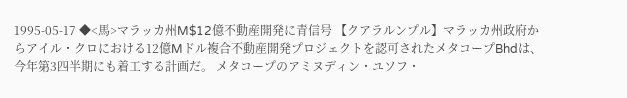1995-05-17 ◆<馬>マラッカ州M$12億不動産開発に青信号 【クアラルンプル】マラッカ州政府からアイル・クロにおける12億Mドル複合不動産開発プロジェクトを認可されたメタコープBhdは、今年第3四半期にも着工する計画だ。 メタコープのアミヌディン・ユソフ・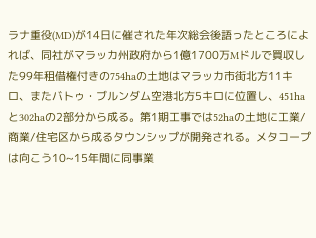ラナ重役(MD)が14日に催された年次総会後語ったところによれば、同社がマラッカ州政府から1億1700万Mドルで買収した99年租借権付きの754haの土地はマラッカ市街北方11キロ、またバトゥ・ブルンダム空港北方5キロに位置し、451haと302haの2部分から成る。第1期工事では52haの土地に工業/商業/住宅区から成るタウンシップが開発される。メタコープは向こう10~15年間に同事業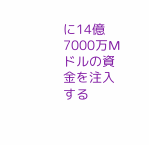に14億7000万Mドルの資金を注入する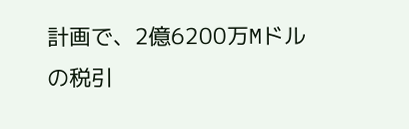計画で、2億6200万Mドルの税引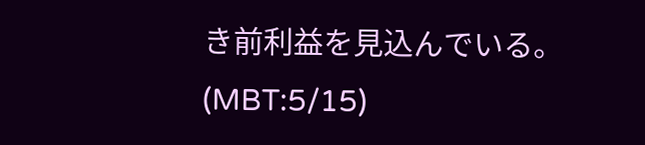き前利益を見込んでいる。(MBT:5/15)